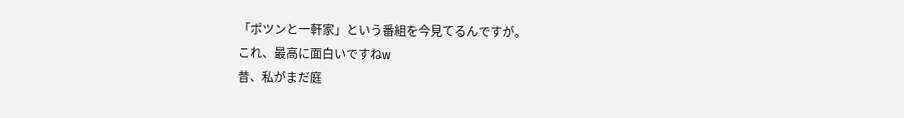「ポツンと一軒家」という番組を今見てるんですが。
これ、最高に面白いですねw
昔、私がまだ庭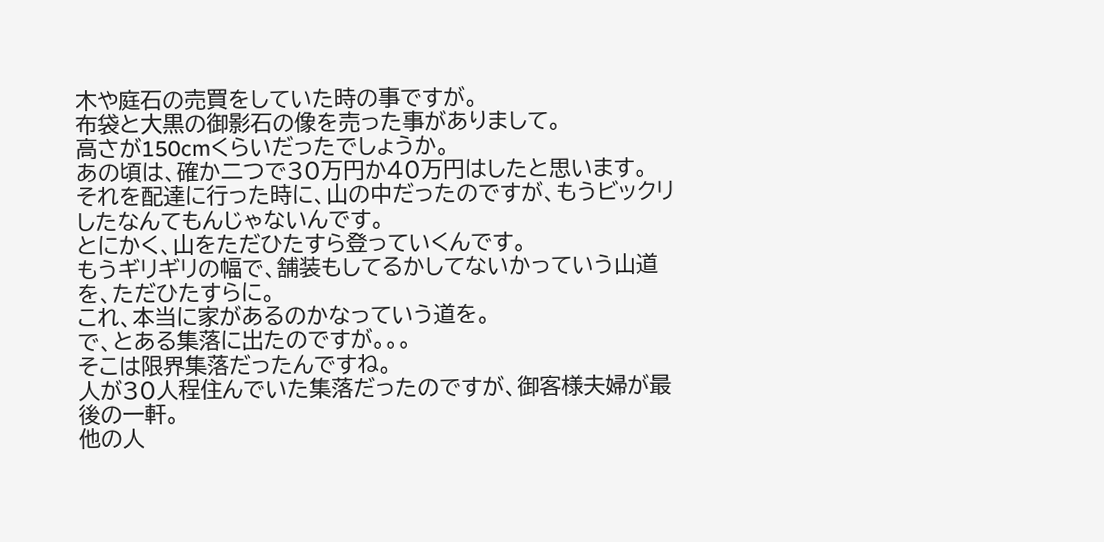木や庭石の売買をしていた時の事ですが。
布袋と大黒の御影石の像を売った事がありまして。
高さが150cmくらいだったでしょうか。
あの頃は、確か二つで30万円か40万円はしたと思います。
それを配達に行った時に、山の中だったのですが、もうビックリしたなんてもんじゃないんです。
とにかく、山をただひたすら登っていくんです。
もうギリギリの幅で、舗装もしてるかしてないかっていう山道を、ただひたすらに。
これ、本当に家があるのかなっていう道を。
で、とある集落に出たのですが。。。
そこは限界集落だったんですね。
人が30人程住んでいた集落だったのですが、御客様夫婦が最後の一軒。
他の人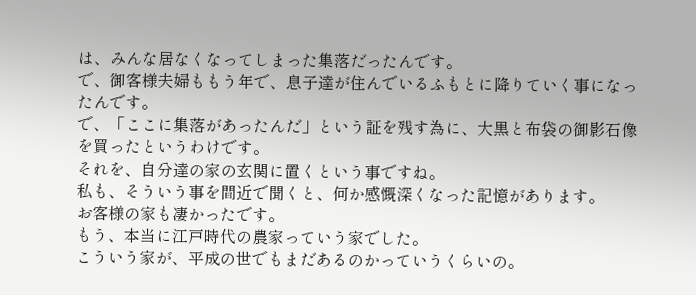は、みんな居なくなってしまった集落だったんです。
で、御客様夫婦ももう年で、息子達が住んでいるふもとに降りていく事になったんです。
で、「ここに集落があったんだ」という証を残す為に、大黒と布袋の御影石像を買ったというわけです。
それを、自分達の家の玄関に置くという事ですね。
私も、そういう事を間近で聞くと、何か感慨深くなった記憶があります。
お客様の家も凄かったです。
もう、本当に江戸時代の農家っていう家でした。
こういう家が、平成の世でもまだあるのかっていうくらいの。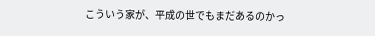こういう家が、平成の世でもまだあるのかっ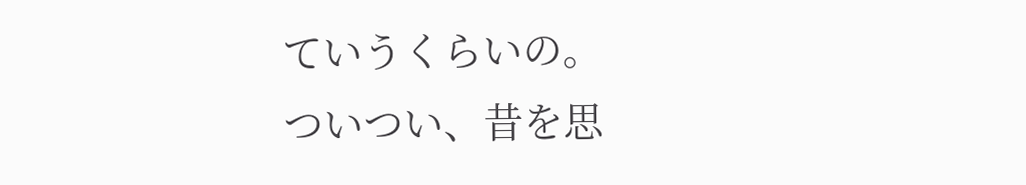ていうくらいの。
ついつい、昔を思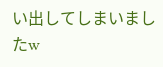い出してしまいましたw